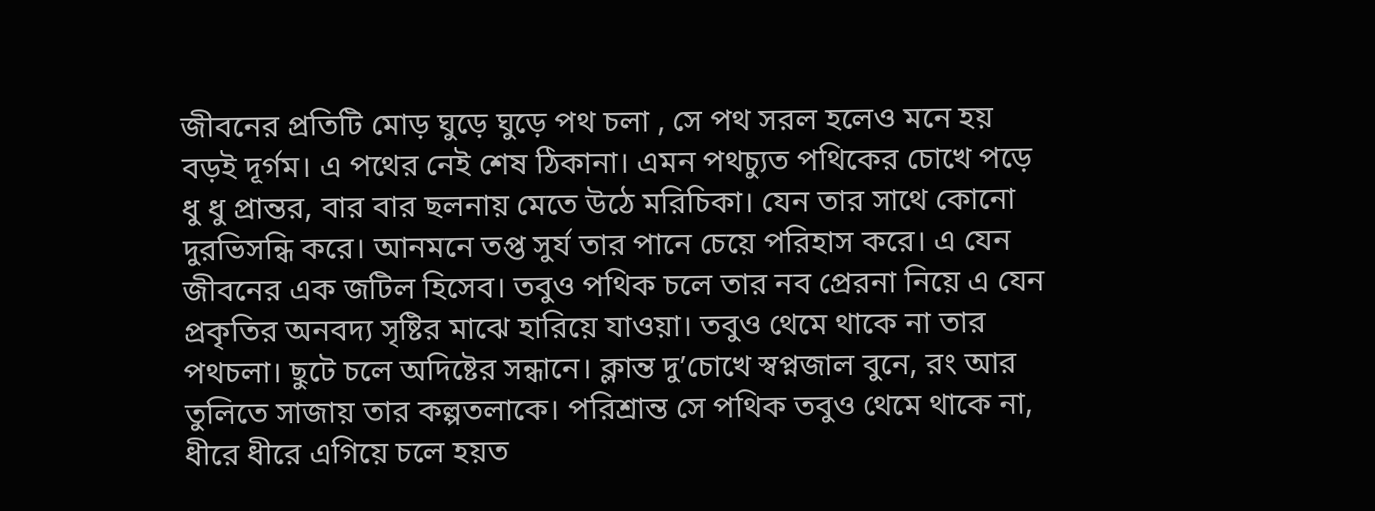জীবনের প্রতিটি মোড় ঘুড়ে ঘুড়ে পথ চলা , সে পথ সরল হলেও মনে হয় বড়ই দূর্গম। এ পথের নেই শেষ ঠিকানা। এমন পথচ্যুত পথিকের চোখে পড়ে ধু ধু প্রান্তর, বার বার ছলনায় মেতে উঠে মরিচিকা। যেন তার সাথে কোনো দুরভিসন্ধি করে। আনমনে তপ্ত সুর্য তার পানে চেয়ে পরিহাস করে। এ যেন জীবনের এক জটিল হিসেব। তবুও পথিক চলে তার নব প্রেরনা নিয়ে এ যেন প্রকৃতির অনবদ্য সৃষ্টির মাঝে হারিয়ে যাওয়া। তবুও থেমে থাকে না তার পথচলা। ছুটে চলে অদিষ্টের সন্ধানে। ক্লান্ত দু’চোখে স্বপ্নজাল বুনে, রং আর তুলিতে সাজায় তার কল্পতলাকে। পরিশ্রান্ত সে পথিক তবুও থেমে থাকে না, ধীরে ধীরে এগিয়ে চলে হয়ত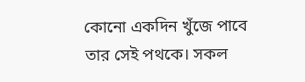কোনো একদিন খুঁজে পাবে তার সেই পথকে। সকল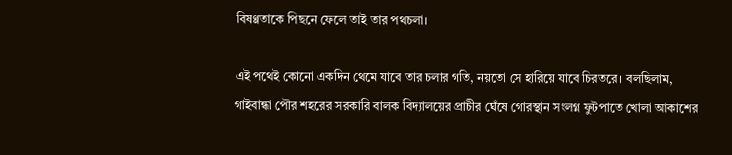বিষণ্ণতাকে পিছনে ফেলে তাই তার পথচলা।

এই পথেই কোনো একদিন থেমে যাবে তার চলার গতি, নয়তো সে হারিয়ে যাবে চিরতরে। বলছিলাম, গাইবান্ধা পৌর শহরের সরকারি বালক বিদ্যালয়ের প্রাচীর ঘেঁষে গোরস্থান সংলগ্ন ফুটপাতে খোলা আকাশের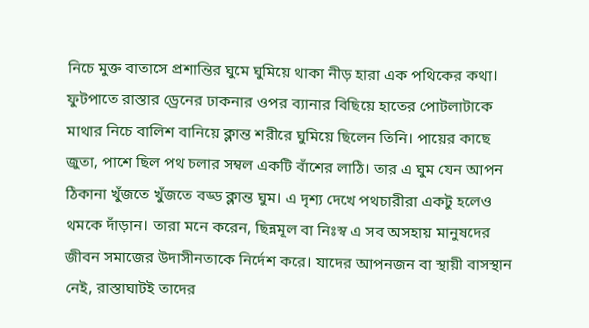নিচে মুক্ত বাতাসে প্রশান্তির ঘুমে ঘুমিয়ে থাকা নীড় হারা এক পথিকের কথা। ফুটপাতে রাস্তার ড্রেনের ঢাকনার ওপর ব্যানার বিছিয়ে হাতের পোটলাটাকে মাথার নিচে বালিশ বানিয়ে ক্লান্ত শরীরে ঘুমিয়ে ছিলেন তিনি। পায়ের কাছে জুতা, পাশে ছিল পথ চলার সম্বল একটি বাঁশের লাঠি। তার এ ঘুম যেন আপন ঠিকানা খুঁজতে খুঁজতে বড্ড ক্লান্ত ঘুম। এ দৃশ্য দেখে পথচারীরা একটু হলেও থমকে দাঁড়ান। তারা মনে করেন, ছিন্নমূল বা নিঃস্ব এ সব অসহায় মানুষদের জীবন সমাজের উদাসীনতাকে নির্দেশ করে। যাদের আপনজন বা স্থায়ী বাসস্থান নেই, রাস্তাঘাটই তাদের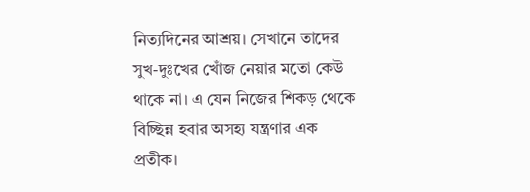নিত্যদিনের আশ্রয়। সেখানে তাদের সুখ-দুঃখের খোঁজ নেয়ার মতো কেউ থাকে না। এ যেন নিজের শিকড় থেকে বিচ্ছিন্ন হবার অসহ্য যন্ত্রণার এক প্রতীক।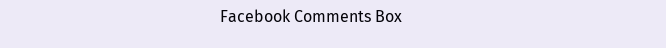Facebook Comments Box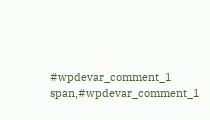#wpdevar_comment_1 span,#wpdevar_comment_1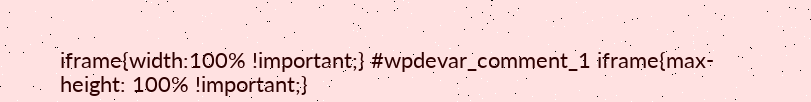iframe{width:100% !important;} #wpdevar_comment_1 iframe{max-height: 100% !important;}